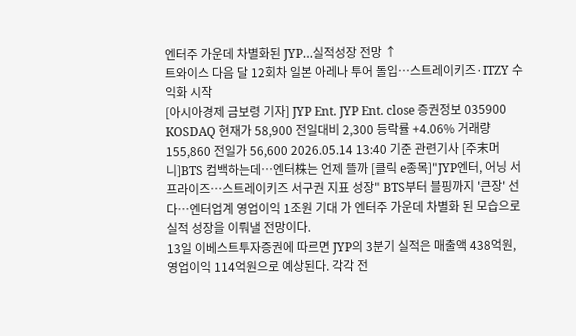엔터주 가운데 차별화된 JYP…실적성장 전망 ↑
트와이스 다음 달 12회차 일본 아레나 투어 돌입…스트레이키즈·ITZY 수익화 시작
[아시아경제 금보령 기자] JYP Ent. JYP Ent. close 증권정보 035900 KOSDAQ 현재가 58,900 전일대비 2,300 등락률 +4.06% 거래량 155,860 전일가 56,600 2026.05.14 13:40 기준 관련기사 [주末머니]BTS 컴백하는데…엔터株는 언제 뜰까 [클릭 e종목]"JYP엔터, 어닝 서프라이즈…스트레이키즈 서구권 지표 성장" BTS부터 블핑까지 '큰장' 선다…엔터업계 영업이익 1조원 기대 가 엔터주 가운데 차별화 된 모습으로 실적 성장을 이뤄낼 전망이다.
13일 이베스트투자증권에 따르면 JYP의 3분기 실적은 매출액 438억원, 영업이익 114억원으로 예상된다. 각각 전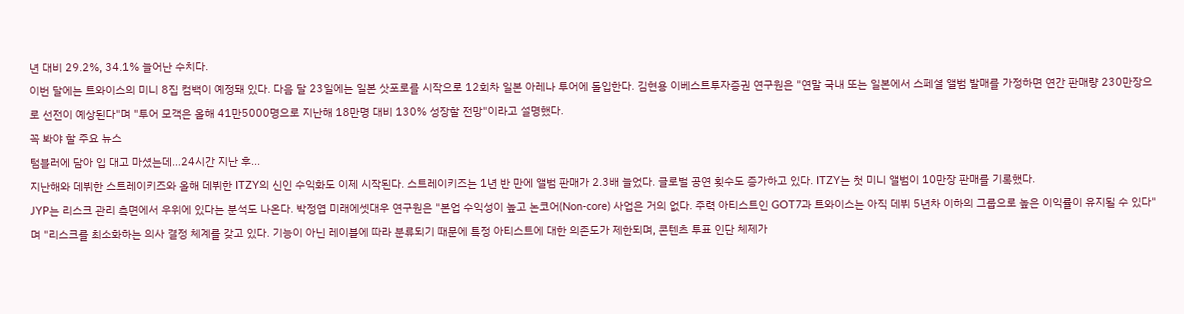년 대비 29.2%, 34.1% 늘어난 수치다.
이번 달에는 트와이스의 미니 8집 컴백이 예정돼 있다. 다음 달 23일에는 일본 삿포로를 시작으로 12회차 일본 아레나 투어에 돌입한다. 김현용 이베스트투자증권 연구원은 "연말 국내 또는 일본에서 스페셜 앨범 발매를 가정하면 연간 판매량 230만장으로 선전이 예상된다"며 "투어 모객은 올해 41만5000명으로 지난해 18만명 대비 130% 성장할 전망"이라고 설명했다.
꼭 봐야 할 주요 뉴스
텀블러에 담아 입 대고 마셨는데…24시간 지난 후...
지난해와 데뷔한 스트레이키즈와 올해 데뷔한 ITZY의 신인 수익화도 이제 시작된다. 스트레이키즈는 1년 반 만에 앨범 판매가 2.3배 늘었다. 글로벌 공연 횟수도 증가하고 있다. ITZY는 첫 미니 앨범이 10만장 판매를 기록했다.
JYP는 리스크 관리 측면에서 우위에 있다는 분석도 나온다. 박정엽 미래에셋대우 연구원은 "본업 수익성이 높고 논코어(Non-core) 사업은 거의 없다. 주력 아티스트인 GOT7과 트와이스는 아직 데뷔 5년차 이하의 그룹으로 높은 이익률이 유지될 수 있다"며 "리스크를 최소화하는 의사 결정 체계를 갖고 있다. 기능이 아닌 레이블에 따라 분류되기 때문에 특정 아티스트에 대한 의존도가 제한되며, 콘텐츠 투표 인단 체제가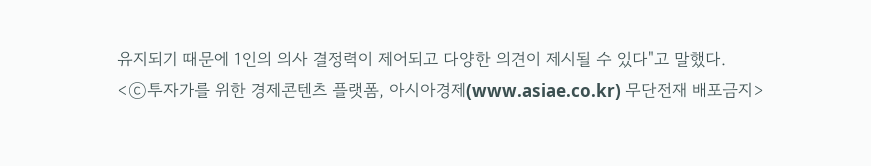유지되기 때문에 1인의 의사 결정력이 제어되고 다양한 의견이 제시될 수 있다"고 말했다.
<ⓒ투자가를 위한 경제콘텐츠 플랫폼, 아시아경제(www.asiae.co.kr) 무단전재 배포금지>